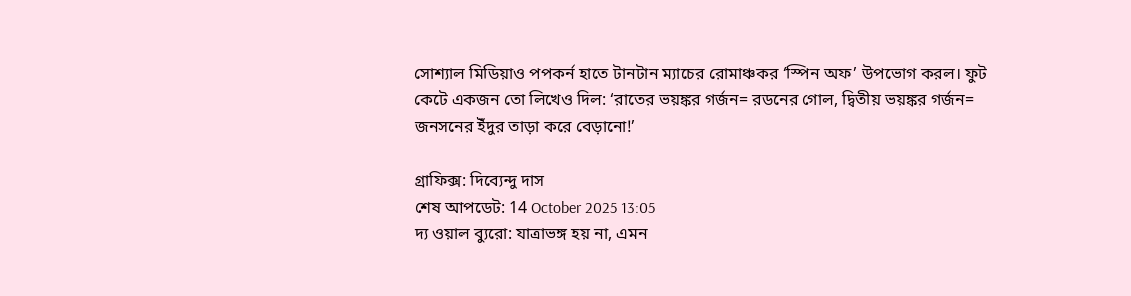সোশ্যাল মিডিয়াও পপকর্ন হাতে টানটান ম্যাচের রোমাঞ্চকর ‘স্পিন অফ’ উপভোগ করল। ফুট কেটে একজন তো লিখেও দিল: ‘রাতের ভয়ঙ্কর গর্জন= রডনের গোল, দ্বিতীয় ভয়ঙ্কর গর্জন= জনসনের ইঁদুর তাড়া করে বেড়ানো!’

গ্রাফিক্স: দিব্যেন্দু দাস
শেষ আপডেট: 14 October 2025 13:05
দ্য ওয়াল ব্যুরো: যাত্রাভঙ্গ হয় না, এমন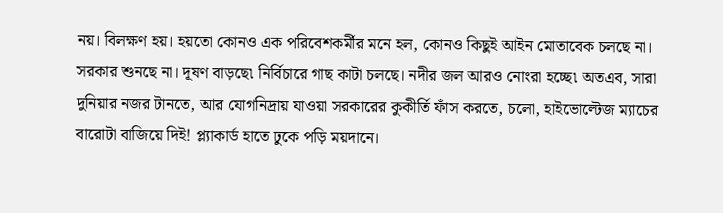নয়। বিলক্ষণ হয়। হয়তো কোনও এক পরিবেশকর্মীর মনে হল, কোনও কিছুই আইন মোতাবেক চলছে না। সরকার শুনছে না। দূষণ বাড়ছে৷ নির্বিচারে গাছ কাটা চলছে। নদীর জল আরও নোংরা হচ্ছে৷ অতএব, সারা দুনিয়ার নজর টানতে, আর যোগনিদ্রায় যাওয়া সরকারের কুকীর্তি ফাঁস করতে, চলো, হাইভোল্টেজ ম্যাচের বারোটা বাজিয়ে দিই! প্ল্যাকার্ড হাতে ঢুকে পড়ি ময়দানে।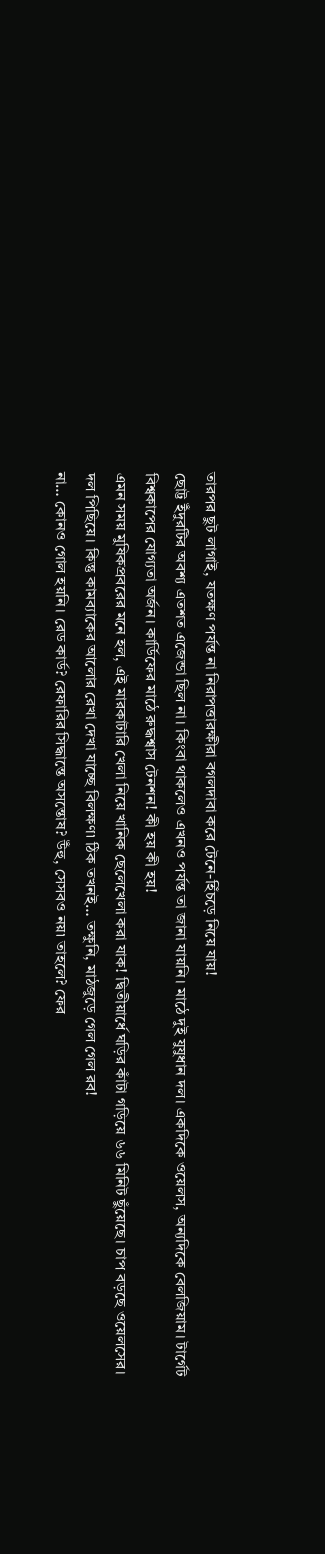তারপর ছুট লাগাই, যতক্ষণ পর্যন্ত না নিরাপত্তারক্ষীরা বগলদাবা করে টেনে-হিঁচড়ে নিয়ে যায়!
ছোট্ট ইঁদুরটির অবশ্য এতশত এজেন্ডা ছিল না। কিংবা থাকলেও এখনও পর্যন্ত তা জানা যায়নি। মাঠে দুই যুযুধান দল। একদিকে ওয়েলস, অন্যদিকে বেলজিয়াম। টার্গেট বিশ্বকাপের যোগ্যতা অর্জন। কার্ডিফের মাঠে রুদ্ধশ্বাস টেনশন! কী হয় কী হয়!
এমন সময় মুষিকপ্রবরের মনে হল, এই মারকাটারি খেলা নিয়ে খানিক ছেলেখেলা করা যাক! দ্বিতীয়ার্ধে ঘড়ির কাঁটা গড়িয়ে ৬৬ মিনিট ছুঁয়েছে। চাপ বড়ছে ওয়েলসের। দল পিছিয়ে। কিন্তু কামব্যাকের আলোর রেখা দেখা যাচ্ছে বিলক্ষণ৷ ঠিক তখনই… তক্ষুনি, মাঠজুড়ে গেল গেল রব!
না… কোনও গোল হয়নি। রেড কার্ড? রেফারির সিদ্ধান্তে অসন্তোষ? উঁহু, সেসবও নয়৷ তাহলে? ফের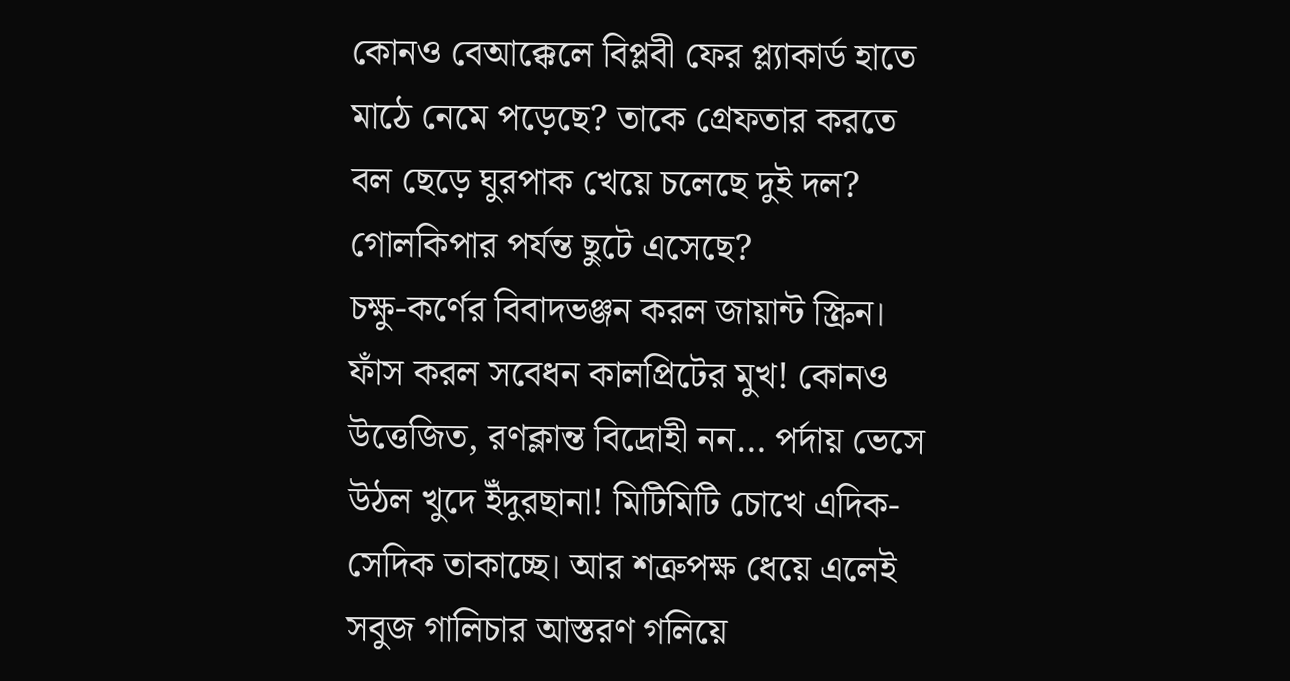কোনও বেআক্কেলে বিপ্লবী ফের প্ল্যাকার্ড হাতে মাঠে নেমে পড়েছে? তাকে গ্রেফতার করতে বল ছেড়ে ঘুরপাক খেয়ে চলেছে দুই দল? গোলকিপার পর্যন্ত ছুটে এসেছে?
চক্ষু-কর্ণের বিবাদভঞ্জন করল জায়ান্ট স্ক্রিন। ফাঁস করল সবেধন কালপ্রিটের মুখ! কোনও উত্তেজিত, রণক্লান্ত বিদ্রোহী নন… পর্দায় ভেসে উঠল খুদে ইঁদুরছানা! মিটিমিটি চোখে এদিক-সেদিক তাকাচ্ছে। আর শত্রুপক্ষ ধেয়ে এলেই সবুজ গালিচার আস্তরণ গলিয়ে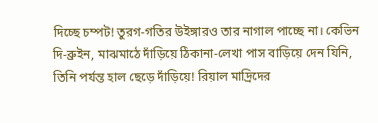দিচ্ছে চম্পট! তুরগ-গতির উইঙ্গারও তার নাগাল পাচ্ছে না। কেভিন দি-ব্রুইন, মাঝমাঠে দাঁড়িয়ে ঠিকানা-লেখা পাস বাড়িয়ে দেন যিনি, তিনি পর্যন্ত হাল ছেড়ে দাঁড়িয়ে! রিয়াল মাদ্রিদের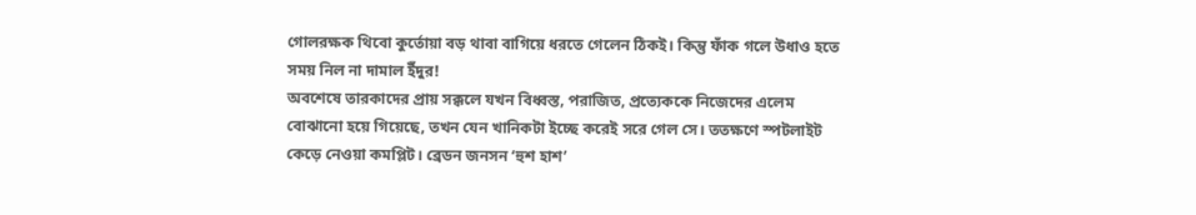গোলরক্ষক থিবো কুর্তোয়া বড় থাবা বাগিয়ে ধরতে গেলেন ঠিকই। কিন্তু ফাঁক গলে উধাও হতে সময় নিল না দামাল ইঁদুর!
অবশেষে তারকাদের প্রায় সক্কলে যখন বিধ্বস্ত, পরাজিত, প্রত্যেককে নিজেদের এলেম বোঝানো হয়ে গিয়েছে, তখন যেন খানিকটা ইচ্ছে করেই সরে গেল সে। ততক্ষণে স্পটলাইট কেড়ে নেওয়া কমপ্লিট। ব্রেডন জনসন ‘হুশ হাশ’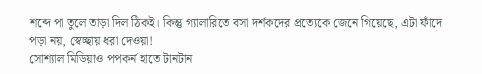শব্দে পা তুলে তাড়া দিল ঠিকই। কিন্তু গ্যালারিতে বসা দর্শকদের প্রত্যেকে জেনে গিয়েছে, এটা ফাঁদে পড়া নয়, স্বেচ্ছায় ধরা দেওয়া!
সোশ্যাল মিডিয়াও পপকর্ন হাতে টানটান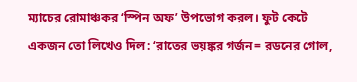ম্যাচের রোমাঞ্চকর ‘স্পিন অফ’ উপভোগ করল। ফুট কেটে একজন তো লিখেও দিল: ‘রাতের ভয়ঙ্কর গর্জন= রডনের গোল,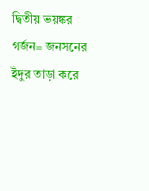দ্বিতীয় ভয়ঙ্কর গর্জন= জনসনের ইঁদুর তাড়া করে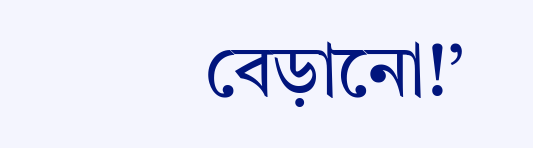বেড়ানো!’